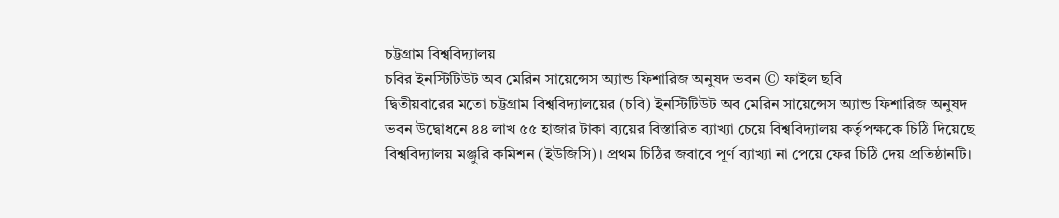চট্টগ্রাম বিশ্ববিদ্যালয়
চবির ইনস্টিটিউট অব মেরিন সায়েন্সেস অ্যান্ড ফিশারিজ অনুষদ ভবন © ফাইল ছবি
দ্বিতীয়বারের মতো চট্টগ্রাম বিশ্ববিদ্যালয়ের (চবি) ইনস্টিটিউট অব মেরিন সায়েন্সেস অ্যান্ড ফিশারিজ অনুষদ ভবন উদ্বোধনে ৪৪ লাখ ৫৫ হাজার টাকা ব্যয়ের বিস্তারিত ব্যাখ্যা চেয়ে বিশ্ববিদ্যালয় কর্তৃপক্ষকে চিঠি দিয়েছে বিশ্ববিদ্যালয় মঞ্জুরি কমিশন (ইউজিসি)। প্রথম চিঠির জবাবে পূর্ণ ব্যাখ্যা না পেয়ে ফের চিঠি দেয় প্রতিষ্ঠানটি।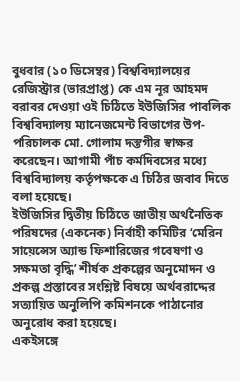বুধবার (১০ ডিসেম্বর) বিশ্ববিদ্যালয়ের রেজিস্ট্রার (ভারপ্রাপ্ত) কে এম নূর আহমদ বরাবর দেওয়া ওই চিঠিতে ইউজিসির পাবলিক বিশ্ববিদ্যালয় ম্যানেজমেন্ট বিভাগের উপ-পরিচালক মো. গোলাম দস্তগীর স্বাক্ষর করেছেন। আগামী পাঁচ কর্মদিবসের মধ্যে বিশ্ববিদ্যালয় কর্তৃপক্ষকে এ চিঠির জবাব দিতে বলা হয়েছে।
ইউজিসির দ্বিতীয় চিঠিতে জাতীয় অর্থনৈতিক পরিষদের (একনেক) নির্বাহী কমিটির ‘মেরিন সায়েন্সেস অ্যান্ড ফিশারিজের গবেষণা ও সক্ষমতা বৃদ্ধি’ শীর্ষক প্রকল্পের অনুমোদন ও প্রকল্প প্রস্তাবের সংশ্লিষ্ট বিষয়ে অর্থবরাদ্দের সত্যায়িত অনুলিপি কমিশনকে পাঠানোর অনুরোধ করা হয়েছে।
একইসঙ্গে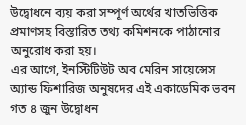উদ্বোধনে ব্যয় করা সম্পূর্ণ অর্থের খাতভিত্তিক প্রমাণসহ বিস্তারিত তথ্য কমিশনকে পাঠানোর অনুরোধ করা হয়।
এর আগে, ইনস্টিটিউট অব মেরিন সায়েন্সেস অ্যান্ড ফিশারিজ অনুষদের এই একাডেমিক ভবন গত ৪ জুন উদ্বোধন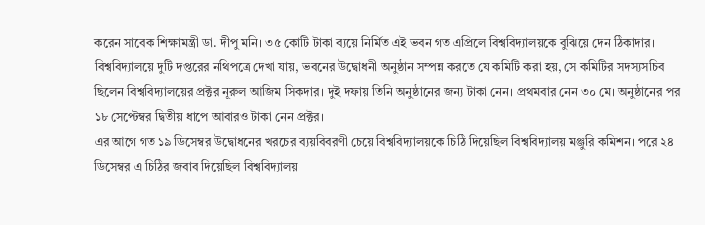করেন সাবেক শিক্ষামন্ত্রী ডা. দীপু মনি। ৩৫ কোটি টাকা ব্যয়ে নির্মিত এই ভবন গত এপ্রিলে বিশ্ববিদ্যালয়কে বুঝিয়ে দেন ঠিকাদার।
বিশ্ববিদ্যালয়ে দুটি দপ্তরের নথিপত্রে দেখা যায়, ভবনের উদ্বোধনী অনুষ্ঠান সম্পন্ন করতে যে কমিটি করা হয়, সে কমিটির সদস্যসচিব ছিলেন বিশ্ববিদ্যালয়ের প্রক্টর নূরুল আজিম সিকদার। দুই দফায় তিনি অনুষ্ঠানের জন্য টাকা নেন। প্রথমবার নেন ৩০ মে। অনুষ্ঠানের পর ১৮ সেপ্টেম্বর দ্বিতীয় ধাপে আবারও টাকা নেন প্রক্টর।
এর আগে গত ১৯ ডিসেম্বর উদ্বোধনের খরচের ব্যয়বিবরণী চেয়ে বিশ্ববিদ্যালয়কে চিঠি দিয়েছিল বিশ্ববিদ্যালয় মঞ্জুরি কমিশন। পরে ২৪ ডিসেম্বর এ চিঠির জবাব দিয়েছিল বিশ্ববিদ্যালয়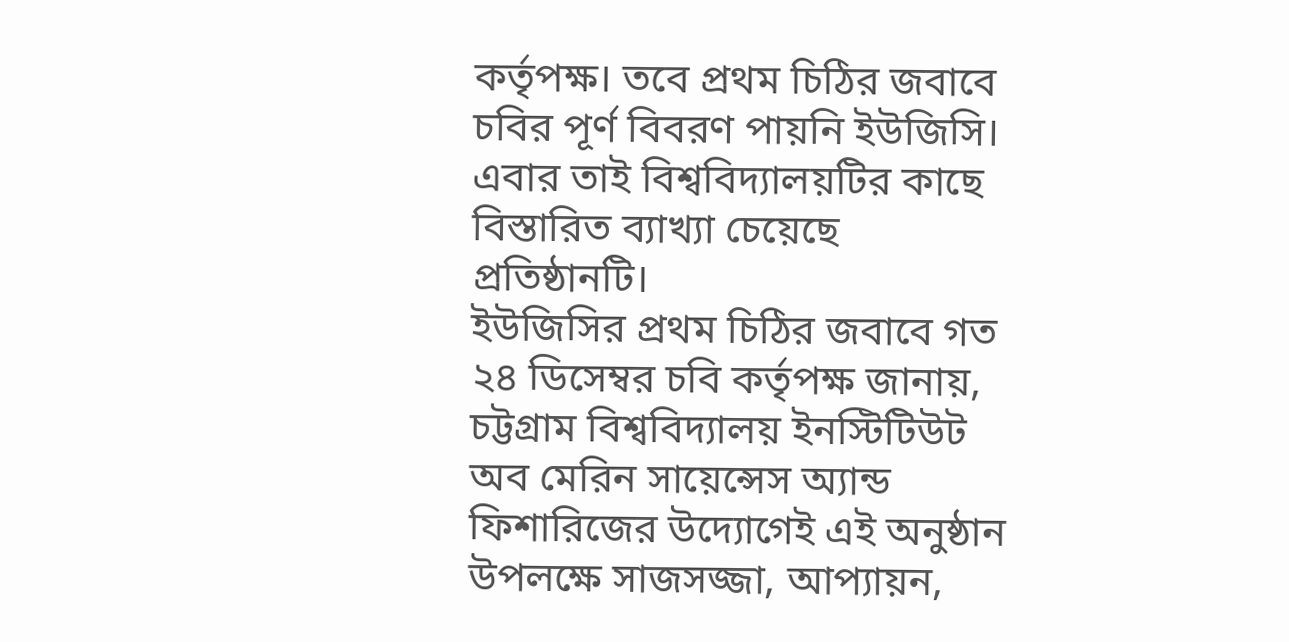কর্তৃপক্ষ। তবে প্রথম চিঠির জবাবে চবির পূর্ণ বিবরণ পায়নি ইউজিসি। এবার তাই বিশ্ববিদ্যালয়টির কাছে বিস্তারিত ব্যাখ্যা চেয়েছে প্রতিষ্ঠানটি।
ইউজিসির প্রথম চিঠির জবাবে গত ২৪ ডিসেম্বর চবি কর্তৃপক্ষ জানায়, চট্টগ্রাম বিশ্ববিদ্যালয় ইনস্টিটিউট অব মেরিন সায়েন্সেস অ্যান্ড ফিশারিজের উদ্যোগেই এই অনুষ্ঠান উপলক্ষে সাজসজ্জা, আপ্যায়ন,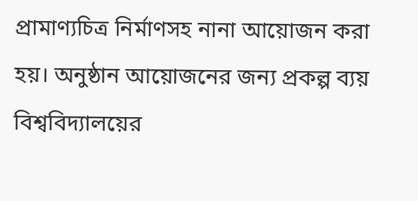প্রামাণ্যচিত্র নির্মাণসহ নানা আয়োজন করা হয়। অনুষ্ঠান আয়োজনের জন্য প্রকল্প ব্যয় বিশ্ববিদ্যালয়ের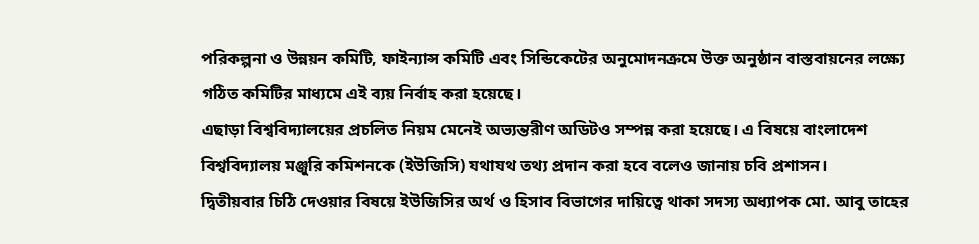পরিকল্পনা ও উন্নয়ন কমিটি, ফাইন্যান্স কমিটি এবং সিন্ডিকেটের অনুমোদনক্রমে উক্ত অনুষ্ঠান বাস্তবায়নের লক্ষ্যে গঠিত কমিটির মাধ্যমে এই ব্যয় নির্বাহ করা হয়েছে।
এছাড়া বিশ্ববিদ্যালয়ের প্রচলিত নিয়ম মেনেই অভ্যন্তরীণ অডিটও সম্পন্ন করা হয়েছে। এ বিষয়ে বাংলাদেশ বিশ্ববিদ্যালয় মঞ্জুরি কমিশনকে (ইউজিসি) যথাযথ তথ্য প্রদান করা হবে বলেও জানায় চবি প্রশাসন।
দ্বিতীয়বার চিঠি দেওয়ার বিষয়ে ইউজিসির অর্থ ও হিসাব বিভাগের দায়িত্বে থাকা সদস্য অধ্যাপক মো. আবু তাহের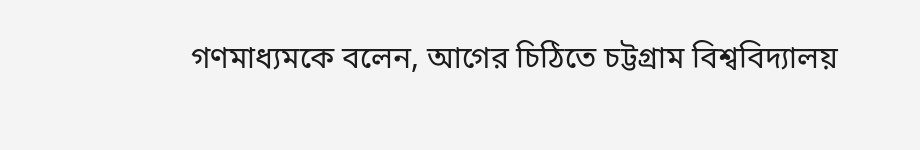গণমাধ্যমকে বলেন, আগের চিঠিতে চট্টগ্রাম বিশ্ববিদ্যালয়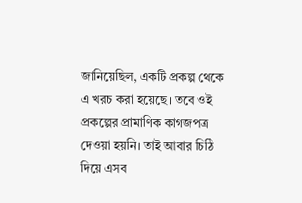জানিয়েছিল, একটি প্রকল্প থেকে এ খরচ করা হয়েছে। তবে ওই প্রকল্পের প্রামাণিক কাগজপত্র দেওয়া হয়নি। তাই আবার চিঠি দিয়ে এসব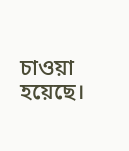চাওয়া হয়েছে।